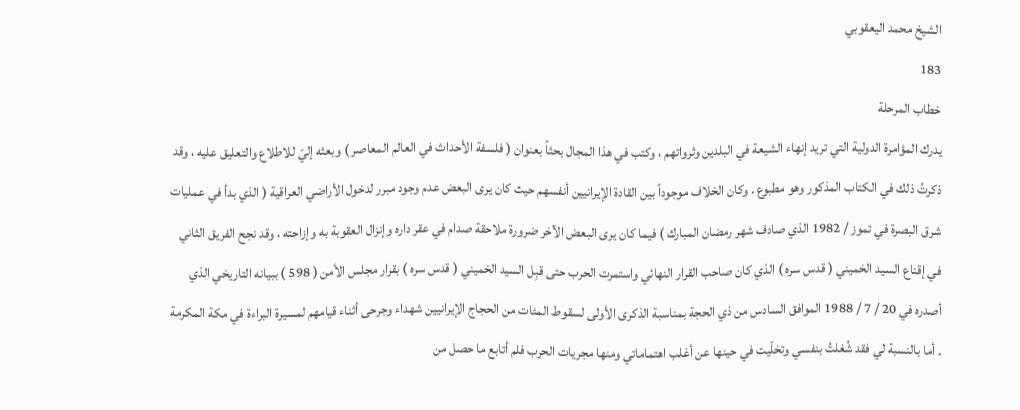الشيخ محمد اليعقوبي
183
خطاب المرحلة
يدرك المؤامرة الدولية التي تريد إنهاء الشيعة في البلدين وثرواتهم ، وكتب في هذا المجال بحثاً بعنوان ( فلسفة الأحداث في العالم المعاصر ) وبعثه إليّ للاطلاع والتعليق عليه ، وقد ذكرتُ ذلك في الكتاب المذكور وهو مطبوع . وكان الخلاف موجوداً بين القادة الإيرانيين أنفسهم حيث كان يرى البعض عدم وجود مبرر لدخول الأراضي العراقية ( الذي بدأ في عمليات شرق البصرة في تموز / 1982 الذي صادف شهر رمضان المبارك ) فيما كان يرى البعض الآخر ضرورة ملاحقة صدام في عقر داره وإنزال العقوبة به وإزاحته ، وقد نجح الفريق الثاني في إقناع السيد الخميني ( قدس سره ) الذي كان صاحب القرار النهائي واستمرت الحرب حتى قبِل السيد الخميني ( قدس سره ) بقرار مجلس الأمن ( 598 ) ببيانه التاريخي الذي أصدره في 20 / 7 / 1988 الموافق السادس من ذي الحجة بمناسبة الذكرى الأولى لسقوط المئات من الحجاج الإيرانيين شهداء وجرحى أثناء قيامهم لمسيرة البراءة في مكة المكرمة . أما بالنسبة لي فقد شُغلتُ بنفسي وتخلّيت في حينها عن أغلب اهتماماتي ومنها مجريات الحرب فلم أتابع ما حصل من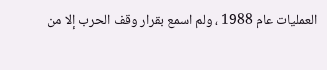العمليات عام 1988 ، ولم اسمع بقرار وقف الحرب إلا من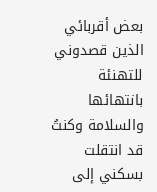بعض أقربائي الذين قصدوني للتهنئة بانتهائها والسلامة وكنتُ قد انتقلت بسكني إلى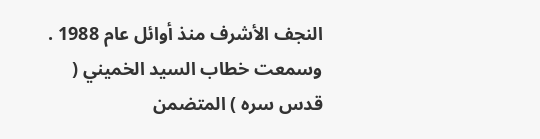النجف الأشرف منذ أوائل عام 1988 . وسمعت خطاب السيد الخميني ( قدس سره ) المتضمن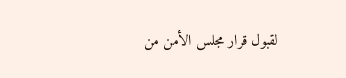لقبول قرار مجلس الأمن من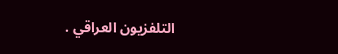التلفزيون العراقي .